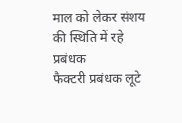माल को लेकर संशय की स्थिति में रहे प्रबंधक
फैक्टरी प्रबंधक लूटे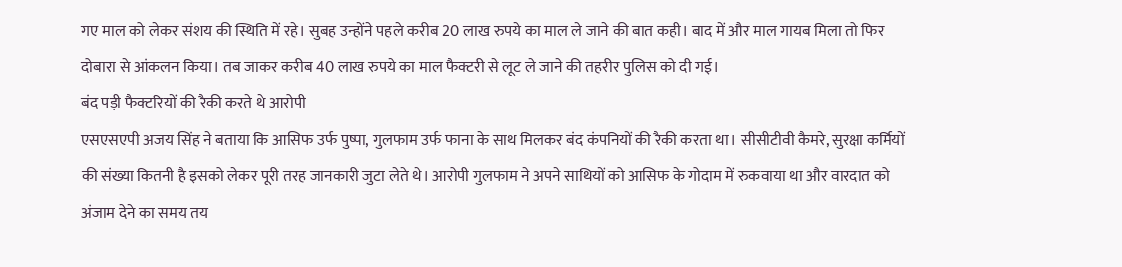गए माल को लेकर संशय की स्थिति में रहे। सुबह उन्होंने पहले करीब 20 लाख रुपये का माल ले जाने की बात कही। बाद में और माल गायब मिला तो फिर दोबारा से आंकलन किया। तब जाकर करीब 40 लाख रुपये का माल फैक्टरी से लूट ले जाने की तहरीर पुलिस को दी गई।
बंद पड़ी फैक्टरियों की रैकी करते थे आरोपी
एसएसएपी अजय सिंह ने बताया कि आसिफ उर्फ पुष्पा, गुलफाम उर्फ फाना के साथ मिलकर बंद कंपनियों की रैकी करता था। सीसीटीवी कैमरे, सुरक्षा कर्मियों की संख्या कितनी है इसको लेकर पूरी तरह जानकारी जुटा लेते थे। आरोपी गुलफाम ने अपने साथियों को आसिफ के गोदाम में रुकवाया था और वारदात को अंजाम देने का समय तय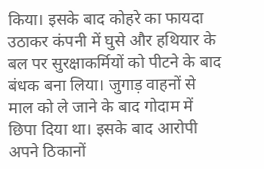किया। इसके बाद कोहरे का फायदा उठाकर कंपनी में घुसे और हथियार के बल पर सुरक्षाकर्मियों को पीटने के बाद बंधक बना लिया। जुगाड़ वाहनों से माल को ले जाने के बाद गोदाम में छिपा दिया था। इसके बाद आरोपी अपने ठिकानों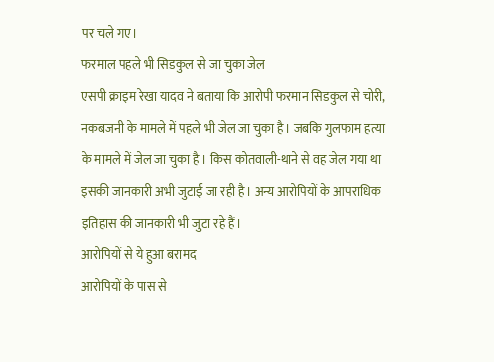पर चले गए।
फरमाल पहले भी सिडकुल से जा चुका जेल
एसपी क्राइम रेखा यादव ने बताया कि आरोपी फरमान सिडकुल से चोरी, नकबजनी के मामले में पहले भी जेल जा चुका है। जबकि गुलफाम हत्या के मामले में जेल जा चुका है। किस कोतवाली-थाने से वह जेल गया था इसकी जानकारी अभी जुटाई जा रही है। अन्य आरोपियों के आपराधिक इतिहास की जानकारी भी जुटा रहे हैं।
आरोपियों से ये हुआ बरामद
आरोपियों के पास से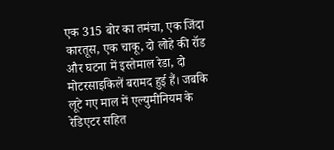एक 315 बोर का तमंचा, एक जिंदा कारतूस, एक चाकू, दो लोहे की रॉड और घटना में इस्तेमाल रेडा, दो मोटरसाइकिलें बरामद हुई हैं। जबकि लूटे गए माल में एल्युमीनियम के रेडिएटर सहित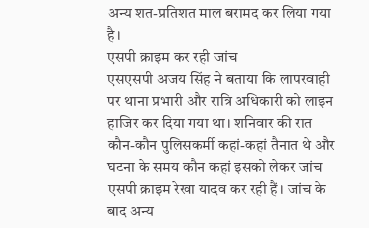अन्य शत-प्रतिशत माल बरामद कर लिया गया है।
एसपी क्राइम कर रही जांच
एसएसपी अजय सिंह ने बताया कि लापरवाही पर थाना प्रभारी और रात्रि अधिकारी को लाइन हाजिर कर दिया गया था। शनिवार की रात कौन-कौन पुलिसकर्मी कहां-कहां तैनात थे और घटना के समय कौन कहां इसको लेकर जांच एसपी क्राइम रेखा यादव कर रही हैं। जांच के बाद अन्य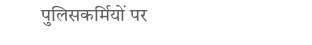पुलिसकर्मियों पर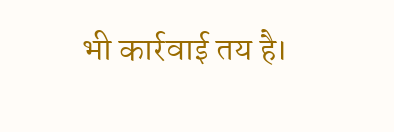भी कार्रवाई तय है।